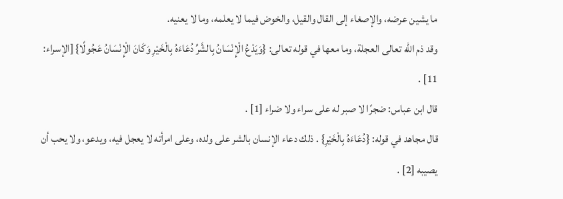ما يشين عرضه، والإصغاء إلى القال والقيل، والخوض فيما لا يعلمه، وما لا يعنيه.
وقد ذم الله تعالى العجلة، وما معها في قوله تعالى: {وَيَدْعُ الْإِنْسَانُ بِالشَّرِّ دُعَاءَهُ بِالْخَيْرِ وَكَانَ الْإِنْسَانُ عَجُولًا} [الإسراء: 11] .
قال ابن عباس: ضجرًا لا صبر له على سراء ولا ضراء [1] .
قال مجاهد في قوله: {دُعَاءَهُ بِالْخَيْرِ} . ذلك دعاء الإنسان بالشر على ولده، وعلى امرأته لا يعجل فيه، ويدعو، ولا يحب أن يصيبه [2] .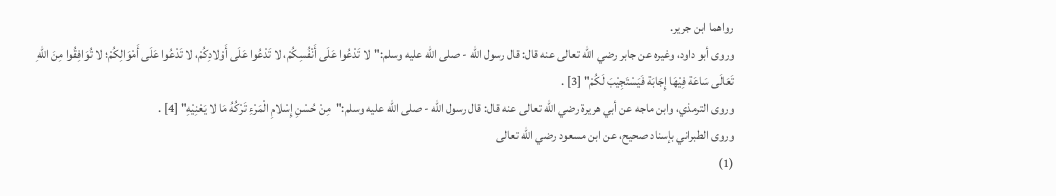رواهما ابن جرير.
وروى أبو داود، وغيره عن جابر رضي الله تعالى عنه قال: قال رسول الله - صلى الله عليه وسلم:"لا تَدْعُوا عَلَى أَنْفُسِكُمْ، لا تَدْعُوا عَلَى أَوْلادِكُمْ، لا تَدْعُوا عَلَى أَمْوَالِكُمْ؛ لا تُوَافِقُوا مِنَ اللهِ تَعَالَى سَاعَة فِيْهَا إِجَابَة فَيَسْتَجِيْبَ لَكُمْ" [3] .
وروى الترمذي، وابن ماجه عن أبي هريرة رضي الله تعالى عنه قال: قال رسول الله - صلى الله عليه وسلم:"مِنْ حُسْنِ إِسْلامِ الْمَرْءِ تَرْكُهُ مَا لا يَعْنِيْهِ" [4] .
وروى الطبراني بإسناد صحيح، عن ابن مسعود رضي الله تعالى
(1)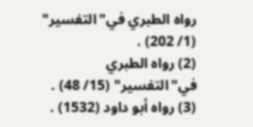رواه الطبري في"التفسير" (1/ 202) .
(2) رواه الطبري في"التفسير" (15/ 48) .
(3) رواه أبو داود (1532) .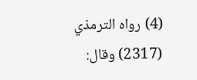(4) رواه الترمذي (2317) وقال: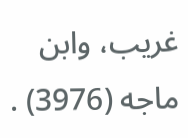غريب، وابن ماجه (3976) .